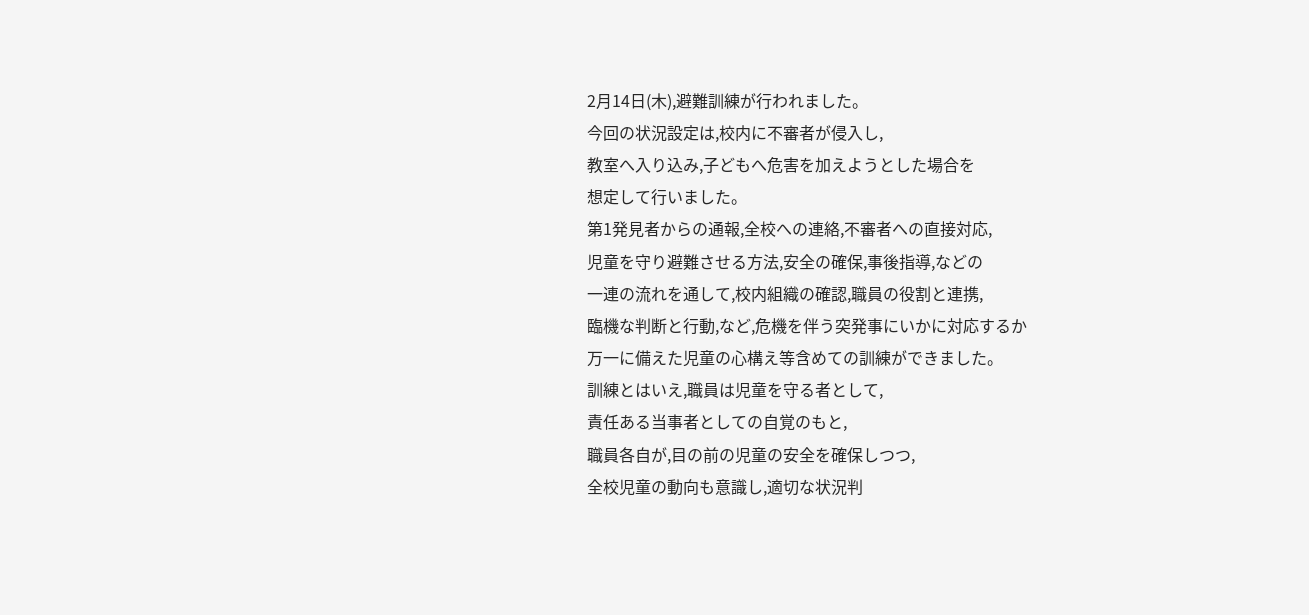2月14日(木),避難訓練が行われました。
今回の状況設定は,校内に不審者が侵入し,
教室へ入り込み,子どもへ危害を加えようとした場合を
想定して行いました。
第1発見者からの通報,全校への連絡,不審者への直接対応,
児童を守り避難させる方法,安全の確保,事後指導,などの
一連の流れを通して,校内組織の確認,職員の役割と連携,
臨機な判断と行動,など,危機を伴う突発事にいかに対応するか
万一に備えた児童の心構え等含めての訓練ができました。
訓練とはいえ,職員は児童を守る者として,
責任ある当事者としての自覚のもと,
職員各自が,目の前の児童の安全を確保しつつ,
全校児童の動向も意識し,適切な状況判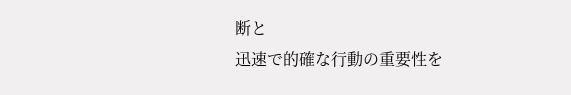断と
迅速で的確な行動の重要性を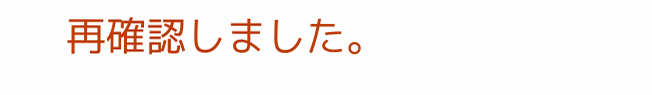再確認しました。